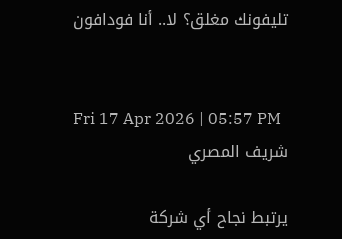تليفونك مغلق؟ لا.. أنا فودافون


Fri 17 Apr 2026 | 05:57 PM
شريف المصري

يرتبط نجاح أي شركة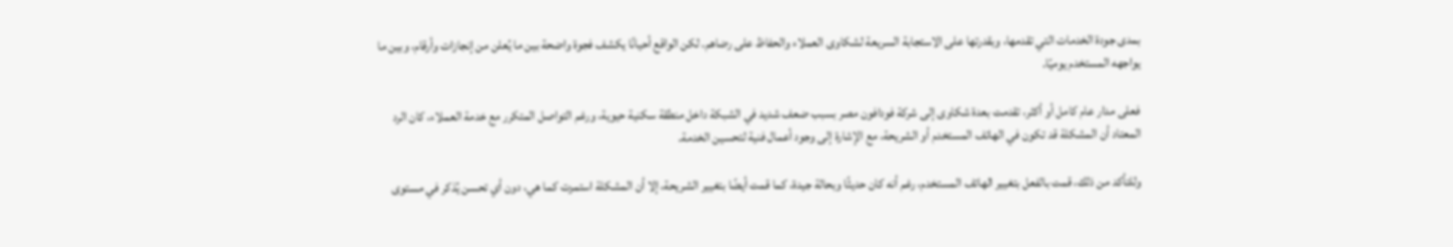بمدى جودة الخدمات التي تقدمها، وبقدرتها على الاستجابة السريعة لشكاوى العملاء والحفاظ على رضاهم. لكن الواقع أحيانًا يكشف فجوة واضحة بين ما يُعلن من إنجازات وأرقام، وبين ما يواجهه المستخدم يوميًا.

فعلى مدار عام كامل أو أكثر، تقدمت بعدة شكاوى إلى شركة فودافون مصر بسبب ضعف شديد في الشبكة داخل منطقة سكنية حيوية، ورغم التواصل المتكرر مع خدمة العملاء، كان الرد المعتاد أن المشكلة قد تكون في الهاتف المستخدم أو الشريحة، مع الإشارة إلى وجود أعمال فنية لتحسين الخدمة.

وللتأكد من ذلك، قمت بالفعل بتغيير الهاتف المستخدم، رغم أنه كان حديثًا وبحالة جيدة، كما قمت أيضًا بتغيير الشريحة، إلا أن المشكلة استمرت كما هي، دون أي تحسن يُذكر في مستوى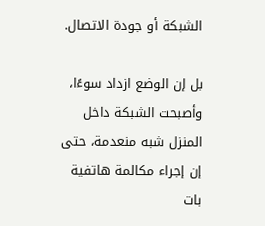الشبكة أو جودة الاتصال.

بل إن الوضع ازداد سوءًا، وأصبحت الشبكة داخل المنزل شبه منعدمة، حتى إن إجراء مكالمة هاتفية بات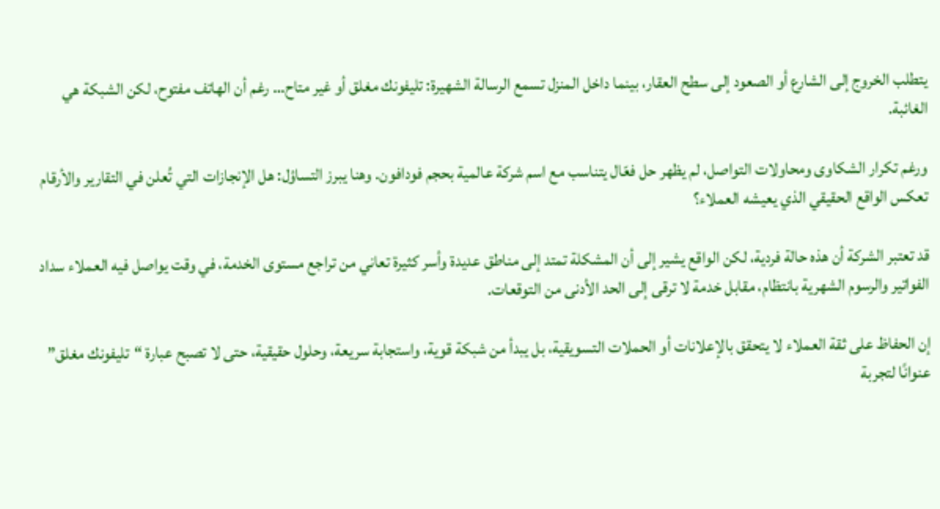يتطلب الخروج إلى الشارع أو الصعود إلى سطح العقار، بينما داخل المنزل تسمع الرسالة الشهيرة: تليفونك مغلق أو غير متاح… رغم أن الهاتف مفتوح، لكن الشبكة هي الغائبة.

ورغم تكرار الشكاوى ومحاولات التواصل، لم يظهر حل فعّال يتناسب مع اسم شركة عالمية بحجم فودافون. وهنا يبرز التساؤل: هل الإنجازات التي تُعلن في التقارير والأرقام تعكس الواقع الحقيقي الذي يعيشه العملاء؟

قد تعتبر الشركة أن هذه حالة فردية، لكن الواقع يشير إلى أن المشكلة تمتد إلى مناطق عديدة وأسر كثيرة تعاني من تراجع مستوى الخدمة، في وقت يواصل فيه العملاء سداد الفواتير والرسوم الشهرية بانتظام، مقابل خدمة لا ترقى إلى الحد الأدنى من التوقعات.

إن الحفاظ على ثقة العملاء لا يتحقق بالإعلانات أو الحملات التسويقية، بل يبدأ من شبكة قوية، واستجابة سريعة، وحلول حقيقية، حتى لا تصبح عبارة “تليفونك مغلق” عنوانًا لتجربة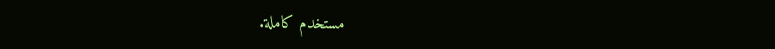مستخدم كاملة.